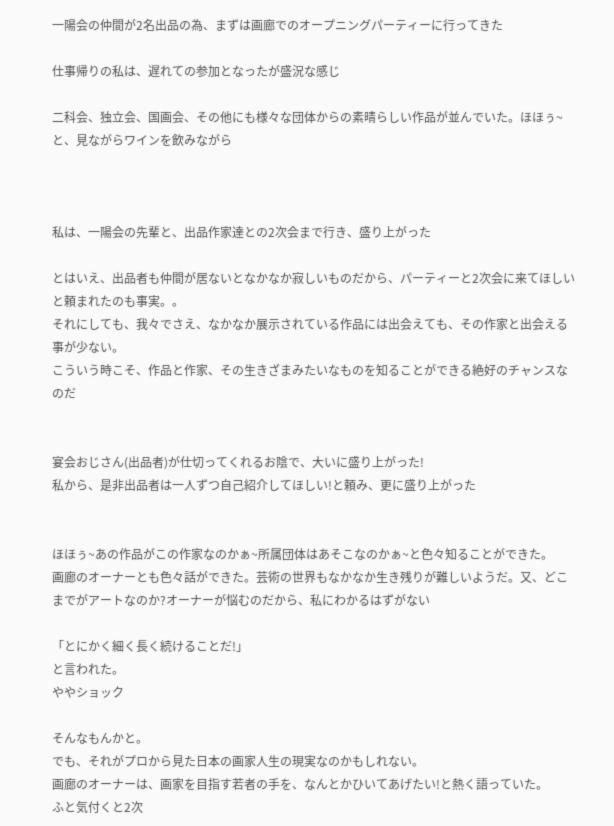一陽会の仲間が2名出品の為、まずは画廊でのオープニングパーティーに行ってきた

仕事帰りの私は、遅れての参加となったが盛況な感じ

二科会、独立会、国画会、その他にも様々な団体からの素晴らしい作品が並んでいた。ほほぅ~と、見ながらワインを飲みながら



私は、一陽会の先輩と、出品作家達との2次会まで行き、盛り上がった

とはいえ、出品者も仲間が居ないとなかなか寂しいものだから、パーティーと2次会に来てほしいと頼まれたのも事実。。
それにしても、我々でさえ、なかなか展示されている作品には出会えても、その作家と出会える事が少ない。
こういう時こそ、作品と作家、その生きざまみたいなものを知ることができる絶好のチャンスなのだ


宴会おじさん(出品者)が仕切ってくれるお陰で、大いに盛り上がった!
私から、是非出品者は一人ずつ自己紹介してほしい!と頼み、更に盛り上がった


ほほぅ~あの作品がこの作家なのかぁ~所属団体はあそこなのかぁ~と色々知ることができた。
画廊のオーナーとも色々話ができた。芸術の世界もなかなか生き残りが難しいようだ。又、どこまでがアートなのか?オーナーが悩むのだから、私にわかるはずがない

「とにかく細く長く続けることだ!」
と言われた。
ややショック

そんなもんかと。
でも、それがプロから見た日本の画家人生の現実なのかもしれない。
画廊のオーナーは、画家を目指す若者の手を、なんとかひいてあげたい!と熱く語っていた。
ふと気付くと2次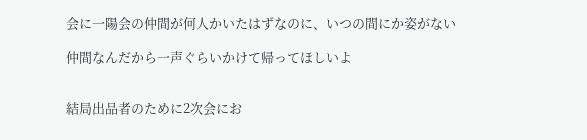会に一陽会の仲間が何人かいたはずなのに、いつの間にか姿がない

仲間なんだから一声ぐらいかけて帰ってほしいよ


結局出品者のために2次会にお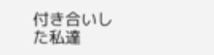付き合いした私達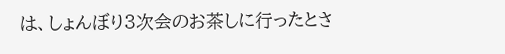は、しょんぼり3次会のお茶しに行ったとさ